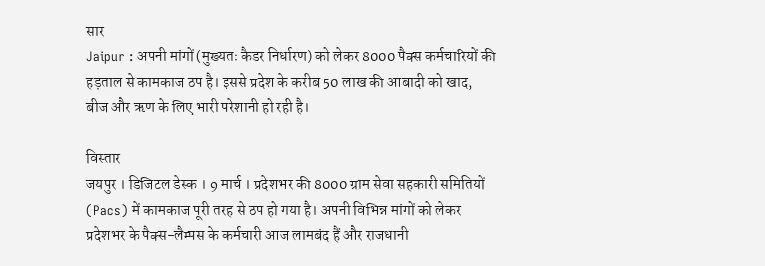सार
Jaipur : अपनी मांगों (मुख्यतः कैडर निर्धारण) को लेकर 8000 पैक्स कर्मचारियों की हड़ताल से कामकाज ठप है। इससे प्रदेश के करीब 50 लाख की आबादी को खाद, बीज और ऋण के लिए भारी परेशानी हो रही है।

विस्तार
जयपुर । डिजिटल डेस्क । 9 मार्च । प्रदेशभर की 8000 ग्राम सेवा सहकारी समितियों (Pacs) में कामकाज पूरी तरह से ठप हो गया है। अपनी विभिन्न मांगों को लेकर प्रदेशभर के पैक्स-लैम्पस के कर्मचारी आज लामबंद हैं और राजधानी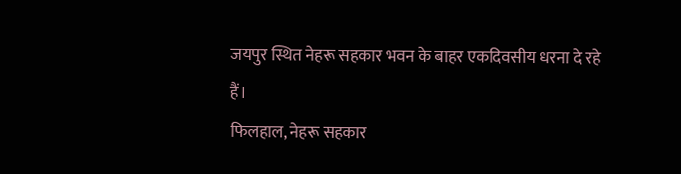जयपुर स्थित नेहरू सहकार भवन के बाहर एकदिवसीय धरना दे रहे हैं।
फिलहाल, नेहरू सहकार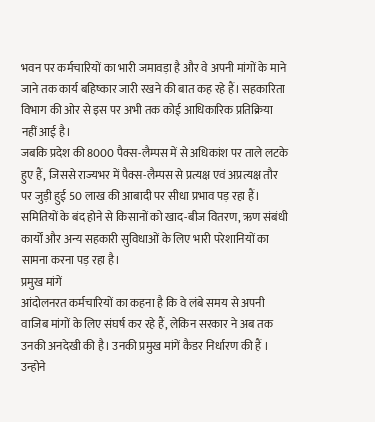भवन पर कर्मचारियों का भारी जमावड़ा है और वे अपनी मांगों के माने जाने तक कार्य बहिष्कार जारी रखने की बात कह रहे हैं। सहकारिता विभाग की ओर से इस पर अभी तक कोई आधिकारिक प्रतिक्रिया नहीं आई है।
जबकि प्रदेश की 8000 पैक्स-लैम्पस में से अधिकांश पर ताले लटके हुए हैं, जिससे राज्यभर में पैक्स-लैम्पस से प्रत्यक्ष एवं अप्रत्यक्ष तौर पर जुड़ी हुई 50 लाख की आबादी पर सीधा प्रभाव पड़ रहा हैं। समितियों के बंद होने से किसानों को खाद-बीज वितरण, ऋण संबंधी कार्यों और अन्य सहकारी सुविधाओं के लिए भारी परेशानियों का सामना करना पड़ रहा है।
प्रमुख मांगें
आंदोलनरत कर्मचारियों का कहना है कि वे लंबे समय से अपनी वाजिब मांगों के लिए संघर्ष कर रहे हैं, लेकिन सरकार ने अब तक उनकी अनदेखी की है। उनकी प्रमुख मांगें कैडर निर्धारण की हैं । उन्होने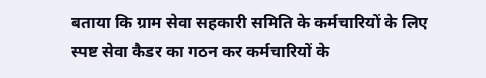बताया कि ग्राम सेवा सहकारी समिति के कर्मचारियों के लिए स्पष्ट सेवा कैडर का गठन कर कर्मचारियों के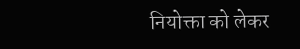नियोक्ता को लेकर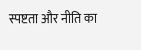स्पष्टता और नीति का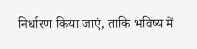निर्धारण किया जाएं, ताकि भविष्य में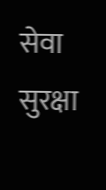सेवा सुरक्षा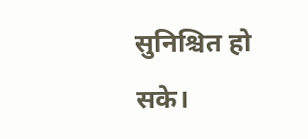सुनिश्चित हो सके।